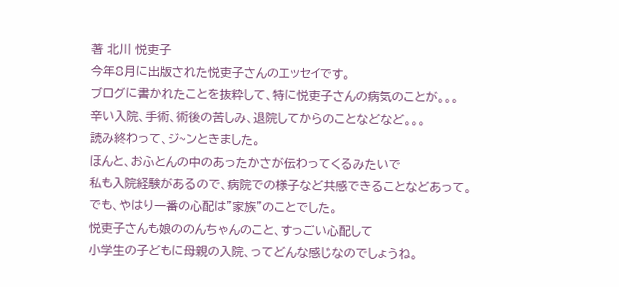著 北川 悦吏子
今年8月に出版された悦吏子さんのエッセイです。
ブログに書かれたことを抜粋して、特に悦吏子さんの病気のことが。。。
辛い入院、手術、術後の苦しみ、退院してからのことなどなど。。。
読み終わって、ジ~ンときました。
ほんと、おふとんの中のあったかさが伝わってくるみたいで
私も入院経験があるので、病院での様子など共感できることなどあって。
でも、やはり一番の心配は”家族”のことでした。
悦吏子さんも娘ののんちゃんのこと、すっごい心配して
小学生の子どもに母親の入院、ってどんな感じなのでしょうね。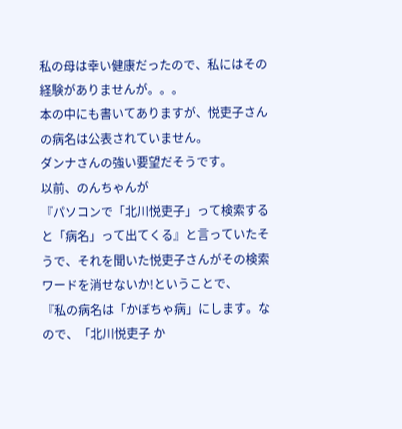私の母は幸い健康だったので、私にはその経験がありませんが。。。
本の中にも書いてありますが、悦吏子さんの病名は公表されていません。
ダンナさんの強い要望だそうです。
以前、のんちゃんが
『パソコンで「北川悦吏子」って検索すると「病名」って出てくる』と言っていたそうで、それを聞いた悦吏子さんがその検索ワードを消せないか!ということで、
『私の病名は「かぼちゃ病」にします。なので、「北川悦吏子 か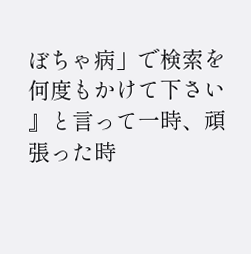ぼちゃ病」で検索を何度もかけて下さい
』と言って一時、頑張った時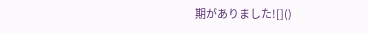期がありました![]()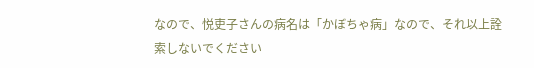なので、悦吏子さんの病名は「かぼちゃ病」なので、それ以上詮索しないでください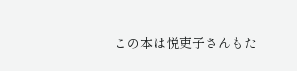この本は悦吏子さんもた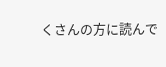くさんの方に読んで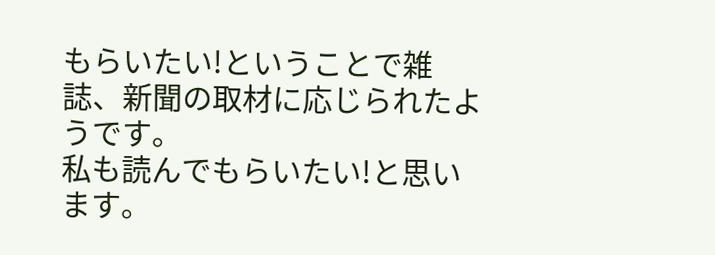もらいたい!ということで雑誌、新聞の取材に応じられたようです。
私も読んでもらいたい!と思います。